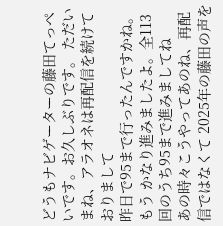どうもナビゲーターの藤田てっぺいです。お久しぶりです。 ただいまね、アラオネは再配信を続けておりまして
昨日で95まで行ったんですかね。もう かなり進みましたよ。全113回のうち95まで進みましてね
あの時々こうやってあのね、再配信ではなくて 2025年の藤田の声を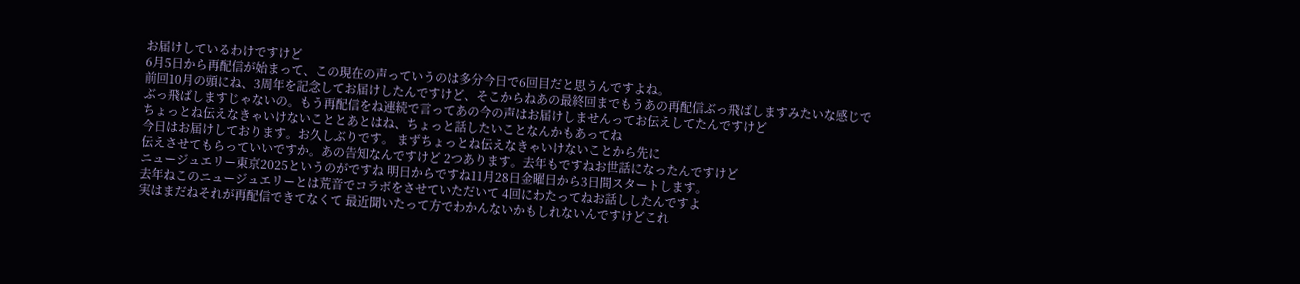お届けしているわけですけど
6月5日から再配信が始まって、この現在の声っていうのは多分今日で6回目だと思うんですよね。
前回10月の頭にね、3周年を記念してお届けしたんですけど、そこからねあの最終回までもうあの再配信ぶっ飛ばしますみたいな感じで
ぶっ飛ばしますじゃないの。もう再配信をね連続で言ってあの今の声はお届けしませんってお伝えしてたんですけど
ちょっとね伝えなきゃいけないこととあとはね、ちょっと話したいことなんかもあってね
今日はお届けしております。お久しぶりです。 まずちょっとね伝えなきゃいけないことから先に
伝えさせてもらっていいですか。あの告知なんですけど 2つあります。去年もですねお世話になったんですけど
ニュージュエリー東京2025というのがですね 明日からですね11月28日金曜日から3日間スタートします。
去年ねこのニュージュエリーとは荒音でコラボをさせていただいて 4回にわたってねお話ししたんですよ
実はまだねそれが再配信できてなくて 最近聞いたって方でわかんないかもしれないんですけどこれ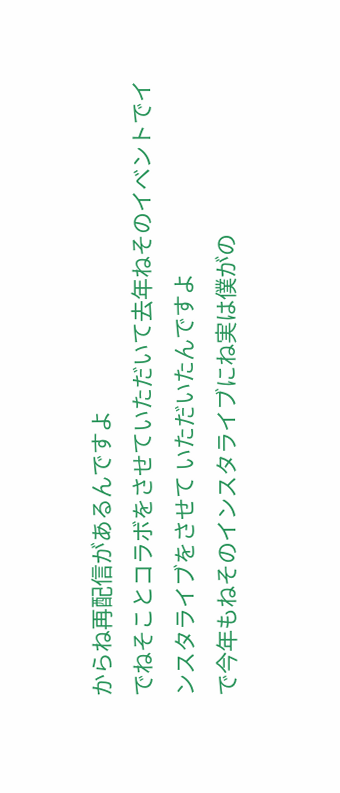からね再配信があるんですよ
でねそことコラボをさせていただいて去年ねそのイベントでインスタライブをさせて いただいたんですよ
で今年もねそのインスタライブにね実は僕がの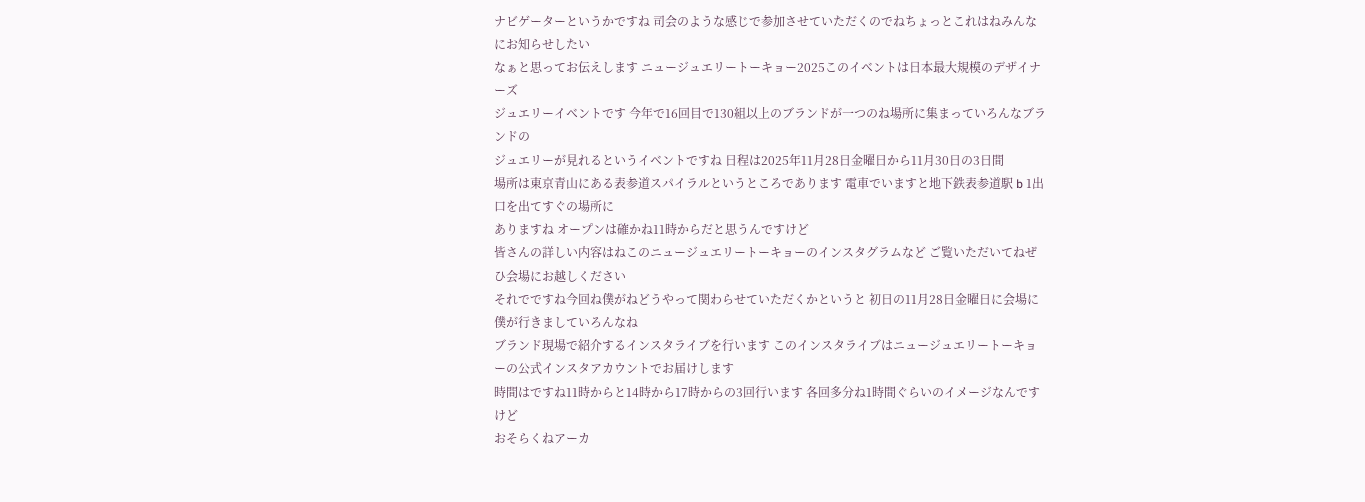ナビゲーターというかですね 司会のような感じで参加させていただくのでねちょっとこれはねみんなにお知らせしたい
なぁと思ってお伝えします ニュージュエリートーキョー2025このイベントは日本最大規模のデザイナーズ
ジュエリーイベントです 今年で16回目で130組以上のブランドが一つのね場所に集まっていろんなブランドの
ジュエリーが見れるというイベントですね 日程は2025年11月28日金曜日から11月30日の3日間
場所は東京青山にある表参道スパイラルというところであります 電車でいますと地下鉄表参道駅 b 1出口を出てすぐの場所に
ありますね オープンは確かね11時からだと思うんですけど
皆さんの詳しい内容はねこのニュージュエリートーキョーのインスタグラムなど ご覧いただいてねぜひ会場にお越しください
それでですね今回ね僕がねどうやって関わらせていただくかというと 初日の11月28日金曜日に会場に僕が行きましていろんなね
ブランド現場で紹介するインスタライブを行います このインスタライブはニュージュエリートーキョーの公式インスタアカウントでお届けします
時間はですね11時からと14時から17時からの3回行います 各回多分ね1時間ぐらいのイメージなんですけど
おそらくねアーカ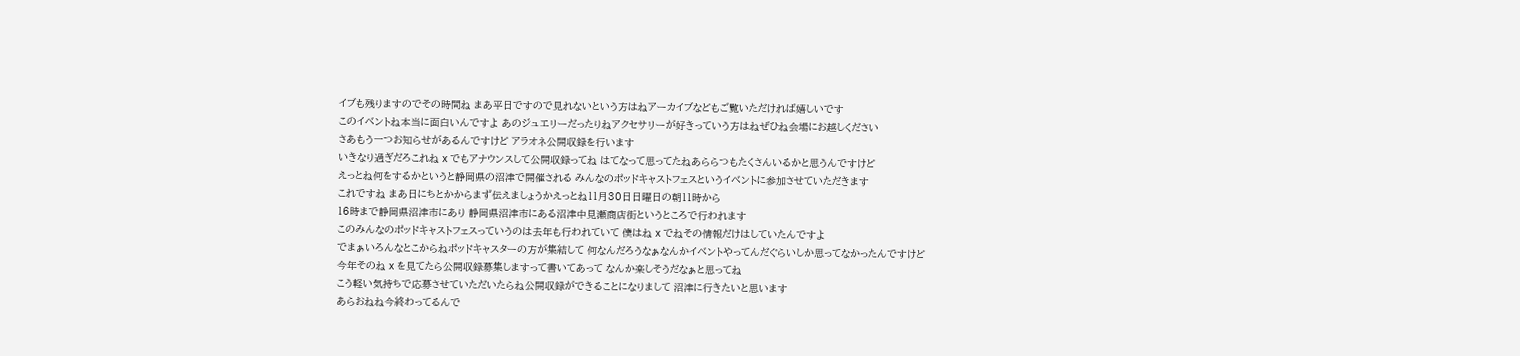イブも残りますのでその時間ね まあ平日ですので見れないという方はねアーカイブなどもご覧いただければ嬉しいです
このイベントね本当に面白いんですよ あのジュエリーだったりねアクセサリーが好きっていう方はねぜひね会場にお越しください
さあもう一つお知らせがあるんですけど アラオネ公開収録を行います
いきなり過ぎだろこれね x でもアナウンスして公開収録ってね はてなって思ってたねあららつもたくさんいるかと思うんですけど
えっとね何をするかというと静岡県の沼津で開催される みんなのポッドキャストフェスというイベントに参加させていただきます
これですね まあ日にちとかからまず伝えましょうかえっとね11月30日日曜日の朝11時から
16時まで静岡県沼津市にあり 静岡県沼津市にある沼津中見瀬商店街というところで行われます
このみんなのポッドキャストフェスっていうのは去年も行われていて 僕はね x でねその情報だけはしていたんですよ
でまぁいろんなとこからねポッドキャスターの方が集結して 何なんだろうなぁなんかイベントやってんだぐらいしか思ってなかったんですけど
今年そのね x を見てたら公開収録募集しますって書いてあって なんか楽しそうだなぁと思ってね
こう軽い気持ちで応募させていただいたらね公開収録ができることになりまして 沼津に行きたいと思います
あらおねね今終わってるんで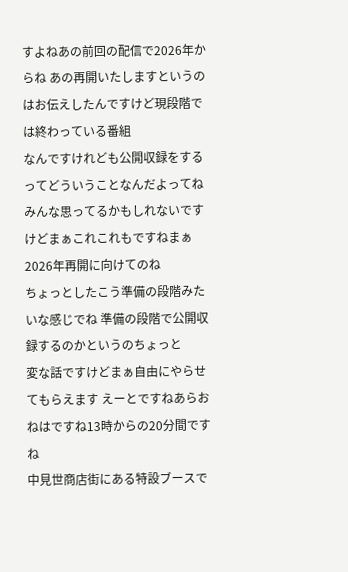すよねあの前回の配信で2026年からね あの再開いたしますというのはお伝えしたんですけど現段階では終わっている番組
なんですけれども公開収録をするってどういうことなんだよってね みんな思ってるかもしれないですけどまぁこれこれもですねまぁ2026年再開に向けてのね
ちょっとしたこう準備の段階みたいな感じでね 準備の段階で公開収録するのかというのちょっと
変な話ですけどまぁ自由にやらせてもらえます えーとですねあらおねはですね13時からの20分間ですね
中見世商店街にある特設ブースで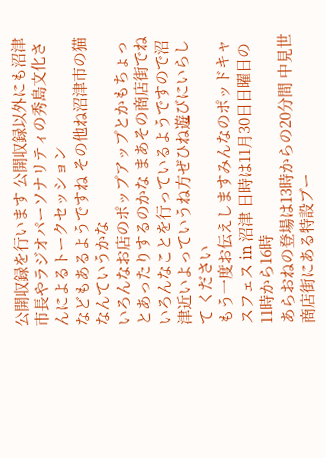公開収録を行います 公開収録以外にも沼津市長やラジオパーソナリティの秀島文化さんによるトークセッション
などもあるようですね その他ね沼津市の猫なんていうかな
いろんなお店のポップアップとかもちょっとあったりするのかな まあその商店街でね
いろんなことを行っているようですので沼津近いよっていうね方ぜひね遊びにいらして ください
もう一度お伝えしますみんなのポッドキャスフェス in 沼津 日時は11月30日日曜日の11時から16時
あらおねの登場は13時からの20分間 中見世商店街にある特設ブー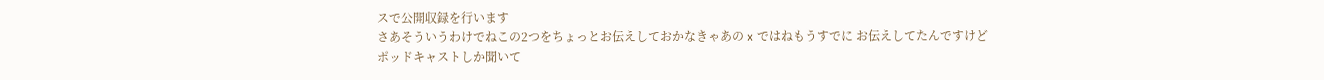スで公開収録を行います
さあそういうわけでねこの2つをちょっとお伝えしておかなきゃあの x ではねもうすでに お伝えしてたんですけど
ポッドキャストしか聞いて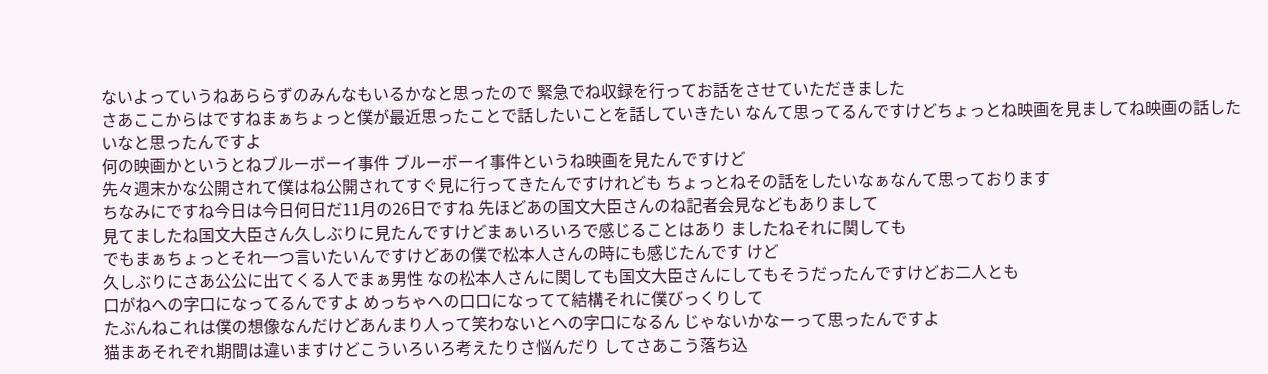ないよっていうねあららずのみんなもいるかなと思ったので 緊急でね収録を行ってお話をさせていただきました
さあここからはですねまぁちょっと僕が最近思ったことで話したいことを話していきたい なんて思ってるんですけどちょっとね映画を見ましてね映画の話したいなと思ったんですよ
何の映画かというとねブルーボーイ事件 ブルーボーイ事件というね映画を見たんですけど
先々週末かな公開されて僕はね公開されてすぐ見に行ってきたんですけれども ちょっとねその話をしたいなぁなんて思っております
ちなみにですね今日は今日何日だ11月の26日ですね 先ほどあの国文大臣さんのね記者会見などもありまして
見てましたね国文大臣さん久しぶりに見たんですけどまぁいろいろで感じることはあり ましたねそれに関しても
でもまぁちょっとそれ一つ言いたいんですけどあの僕で松本人さんの時にも感じたんです けど
久しぶりにさあ公公に出てくる人でまぁ男性 なの松本人さんに関しても国文大臣さんにしてもそうだったんですけどお二人とも
口がねへの字口になってるんですよ めっちゃへの口口になってて結構それに僕びっくりして
たぶんねこれは僕の想像なんだけどあんまり人って笑わないとへの字口になるん じゃないかなーって思ったんですよ
猫まあそれぞれ期間は違いますけどこういろいろ考えたりさ悩んだり してさあこう落ち込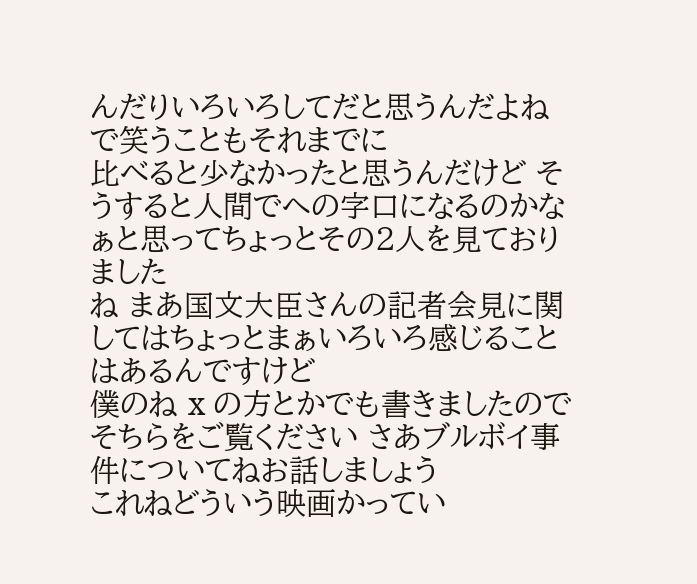んだりいろいろしてだと思うんだよねで笑うこともそれまでに
比べると少なかったと思うんだけど そうすると人間でへの字口になるのかなぁと思ってちょっとその2人を見ておりました
ね まあ国文大臣さんの記者会見に関してはちょっとまぁいろいろ感じることはあるんですけど
僕のね x の方とかでも書きましたのでそちらをご覧ください さあブルボイ事件についてねお話しましょう
これねどういう映画かってい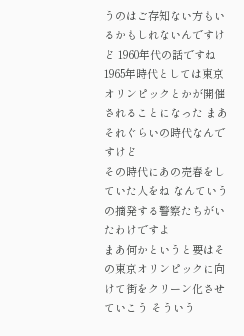うのはご存知ない方もいるかもしれないんですけど 1960年代の話ですね
1965年時代としては東京オリンピックとかが開催されることになった まあそれぐらいの時代なんですけど
その時代にあの売春をしていた人をね なんていうの摘発する警察たちがいたわけですよ
まあ何かというと要はその東京オリンピックに向けて街をクリーン化させていこう そういう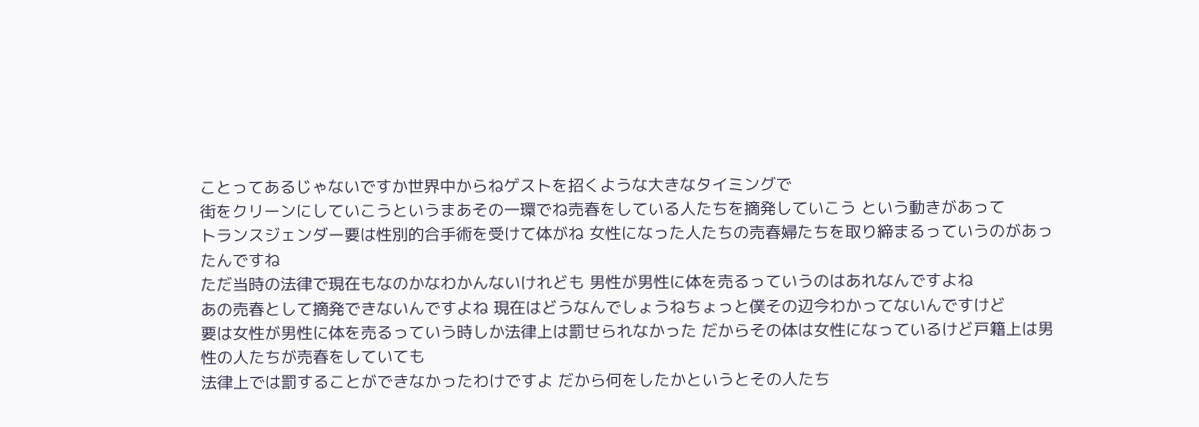ことってあるじゃないですか世界中からねゲストを招くような大きなタイミングで
街をクリーンにしていこうというまあその一環でね売春をしている人たちを摘発していこう という動きがあって
トランスジェンダー要は性別的合手術を受けて体がね 女性になった人たちの売春婦たちを取り締まるっていうのがあったんですね
ただ当時の法律で現在もなのかなわかんないけれども 男性が男性に体を売るっていうのはあれなんですよね
あの売春として摘発できないんですよね 現在はどうなんでしょうねちょっと僕その辺今わかってないんですけど
要は女性が男性に体を売るっていう時しか法律上は罰せられなかった だからその体は女性になっているけど戸籍上は男性の人たちが売春をしていても
法律上では罰することができなかったわけですよ だから何をしたかというとその人たち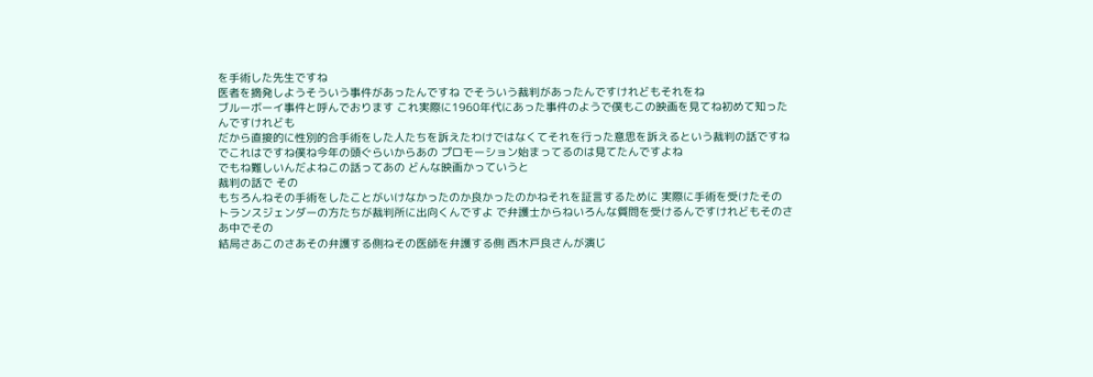を手術した先生ですね
医者を摘発しようそういう事件があったんですね でそういう裁判があったんですけれどもそれをね
ブルーボーイ事件と呼んでおります これ実際に1960年代にあった事件のようで僕もこの映画を見てね初めて知ったんですけれども
だから直接的に性別的合手術をした人たちを訴えたわけではなくてそれを行った意思を訴えるという裁判の話ですね
でこれはですね僕ね今年の頭ぐらいからあの プロモーション始まってるのは見てたんですよね
でもね難しいんだよねこの話ってあの どんな映画かっていうと
裁判の話で その
もちろんねその手術をしたことがいけなかったのか良かったのかねそれを証言するために 実際に手術を受けたその
トランスジェンダーの方たちが裁判所に出向くんですよ で弁護士からねいろんな質問を受けるんですけれどもそのさあ中でその
結局さあこのさあその弁護する側ねその医師を弁護する側 西木戸良さんが演じ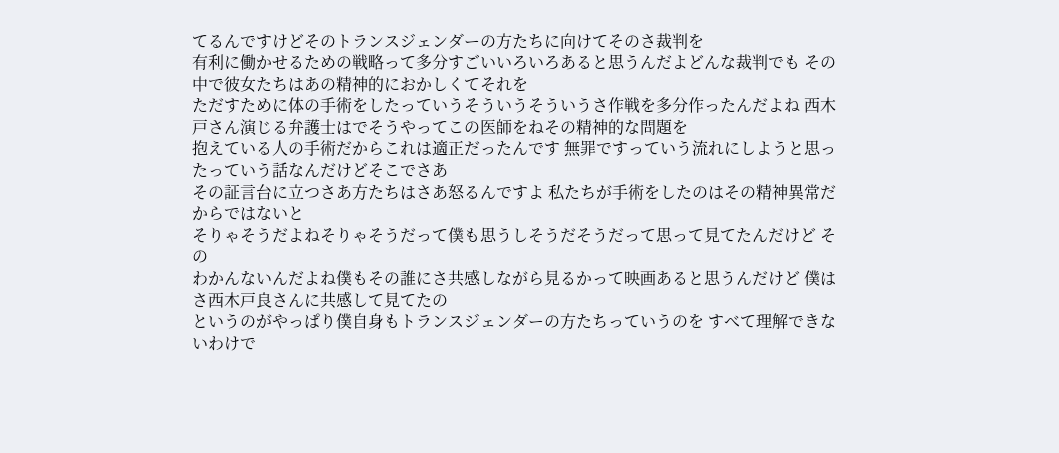てるんですけどそのトランスジェンダーの方たちに向けてそのさ裁判を
有利に働かせるための戦略って多分すごいいろいろあると思うんだよどんな裁判でも その中で彼女たちはあの精神的におかしくてそれを
ただすために体の手術をしたっていうそういうそういうさ作戦を多分作ったんだよね 西木戸さん演じる弁護士はでそうやってこの医師をねその精神的な問題を
抱えている人の手術だからこれは適正だったんです 無罪ですっていう流れにしようと思ったっていう話なんだけどそこでさあ
その証言台に立つさあ方たちはさあ怒るんですよ 私たちが手術をしたのはその精神異常だからではないと
そりゃそうだよねそりゃそうだって僕も思うしそうだそうだって思って見てたんだけど その
わかんないんだよね僕もその誰にさ共感しながら見るかって映画あると思うんだけど 僕はさ西木戸良さんに共感して見てたの
というのがやっぱり僕自身もトランスジェンダーの方たちっていうのを すべて理解できないわけで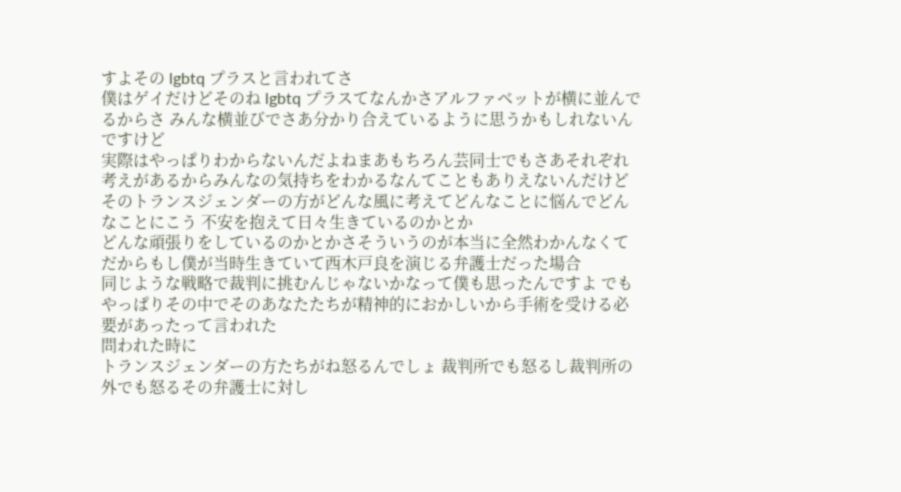すよその lgbtq プラスと言われてさ
僕はゲイだけどそのね lgbtq プラスてなんかさアルファベットが横に並んでるからさ みんな横並びでさあ分かり合えているように思うかもしれないんですけど
実際はやっぱりわからないんだよねまあもちろん芸同士でもさあそれぞれ 考えがあるからみんなの気持ちをわかるなんてこともありえないんだけど
そのトランスジェンダーの方がどんな風に考えてどんなことに悩んでどんなことにこう 不安を抱えて日々生きているのかとか
どんな頑張りをしているのかとかさそういうのが本当に全然わかんなくて だからもし僕が当時生きていて西木戸良を演じる弁護士だった場合
同じような戦略で裁判に挑むんじゃないかなって僕も思ったんですよ でもやっぱりその中でそのあなたたちが精神的におかしいから手術を受ける必要があったって言われた
問われた時に
トランスジェンダーの方たちがね怒るんでしょ 裁判所でも怒るし裁判所の外でも怒るその弁護士に対し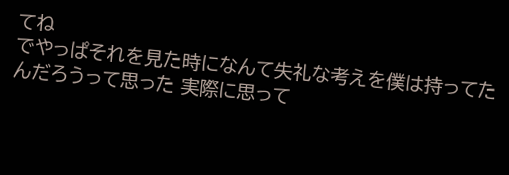てね
でやっぱそれを見た時になんて失礼な考えを僕は持ってたんだろうって思った 実際に思って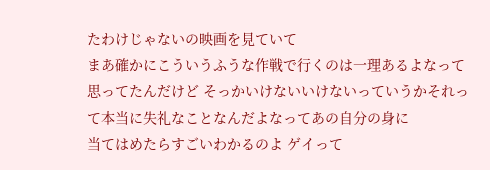たわけじゃないの映画を見ていて
まあ確かにこういうふうな作戦で行くのは一理あるよなって思ってたんだけど そっかいけないいけないっていうかそれって本当に失礼なことなんだよなってあの自分の身に
当てはめたらすごいわかるのよ ゲイって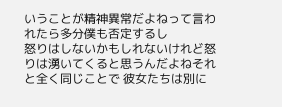いうことが精神異常だよねって言われたら多分僕も否定するし
怒りはしないかもしれないけれど怒りは湧いてくると思うんだよねそれと全く同じことで 彼女たちは別に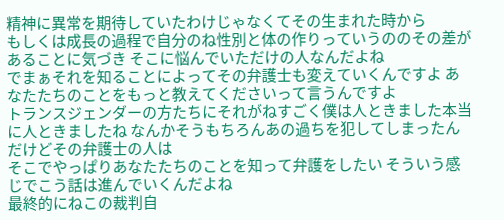精神に異常を期待していたわけじゃなくてその生まれた時から
もしくは成長の過程で自分のね性別と体の作りっていうののその差があることに気づき そこに悩んでいただけの人なんだよね
でまぁそれを知ることによってその弁護士も変えていくんですよ あなたたちのことをもっと教えてくださいって言うんですよ
トランスジェンダーの方たちにそれがねすごく僕は人ときました本当に人ときましたね なんかそうもちろんあの過ちを犯してしまったんだけどその弁護士の人は
そこでやっぱりあなたたちのことを知って弁護をしたい そういう感じでこう話は進んでいくんだよね
最終的にねこの裁判自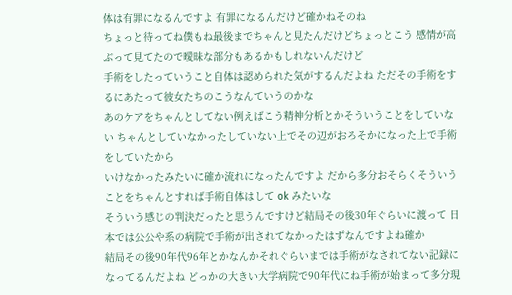体は有罪になるんですよ 有罪になるんだけど確かねそのね
ちょっと待ってね僕もね最後までちゃんと見たんだけどちょっとこう 感情が高ぶって見てたので曖昧な部分もあるかもしれないんだけど
手術をしたっていうこと自体は認められた気がするんだよね ただその手術をするにあたって彼女たちのこうなんていうのかな
あのケアをちゃんとしてない例えばこう精神分析とかそういうことをしていない ちゃんとしていなかったしていない上でその辺がおろそかになった上で手術をしていたから
いけなかったみたいに確か流れになったんですよ だから多分おそらくそういうことをちゃんとすれば手術自体はして ok みたいな
そういう感じの判決だったと思うんですけど結局その後30年ぐらいに渡って 日本では公公や系の病院で手術が出されてなかったはずなんですよね確か
結局その後90年代96年とかなんかそれぐらいまでは手術がなされてない記録になってるんだよね どっかの大きい大学病院で90年代にね手術が始まって多分現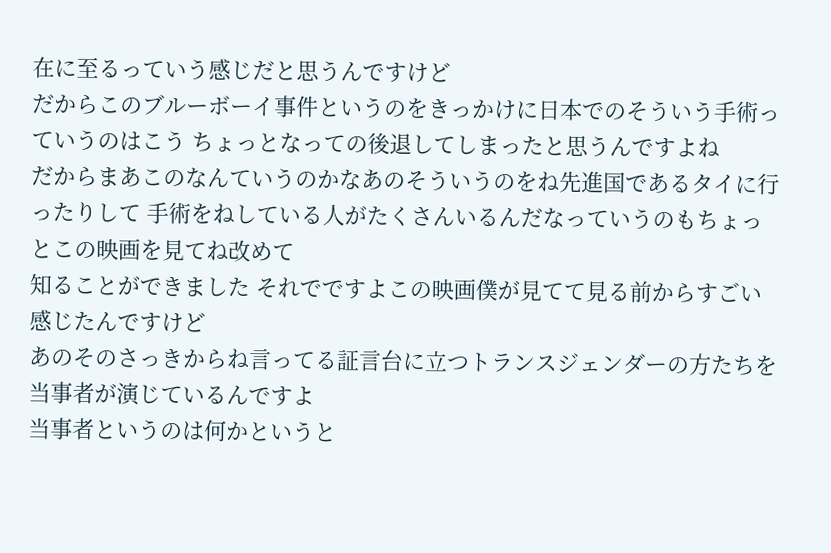在に至るっていう感じだと思うんですけど
だからこのブルーボーイ事件というのをきっかけに日本でのそういう手術っていうのはこう ちょっとなっての後退してしまったと思うんですよね
だからまあこのなんていうのかなあのそういうのをね先進国であるタイに行ったりして 手術をねしている人がたくさんいるんだなっていうのもちょっとこの映画を見てね改めて
知ることができました それでですよこの映画僕が見てて見る前からすごい感じたんですけど
あのそのさっきからね言ってる証言台に立つトランスジェンダーの方たちを 当事者が演じているんですよ
当事者というのは何かというと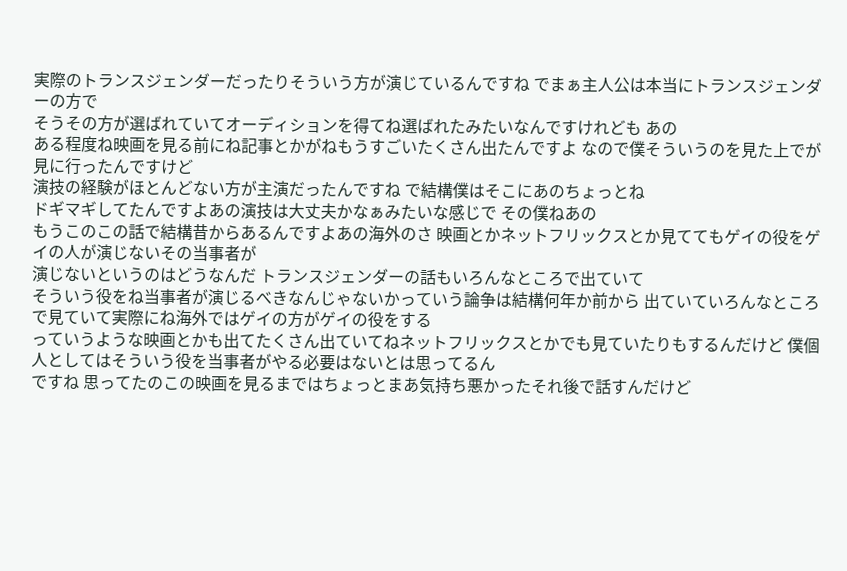実際のトランスジェンダーだったりそういう方が演じているんですね でまぁ主人公は本当にトランスジェンダーの方で
そうその方が選ばれていてオーディションを得てね選ばれたみたいなんですけれども あの
ある程度ね映画を見る前にね記事とかがねもうすごいたくさん出たんですよ なので僕そういうのを見た上でが見に行ったんですけど
演技の経験がほとんどない方が主演だったんですね で結構僕はそこにあのちょっとね
ドギマギしてたんですよあの演技は大丈夫かなぁみたいな感じで その僕ねあの
もうこのこの話で結構昔からあるんですよあの海外のさ 映画とかネットフリックスとか見ててもゲイの役をゲイの人が演じないその当事者が
演じないというのはどうなんだ トランスジェンダーの話もいろんなところで出ていて
そういう役をね当事者が演じるべきなんじゃないかっていう論争は結構何年か前から 出ていていろんなところで見ていて実際にね海外ではゲイの方がゲイの役をする
っていうような映画とかも出てたくさん出ていてねネットフリックスとかでも見ていたりもするんだけど 僕個人としてはそういう役を当事者がやる必要はないとは思ってるん
ですね 思ってたのこの映画を見るまではちょっとまあ気持ち悪かったそれ後で話すんだけど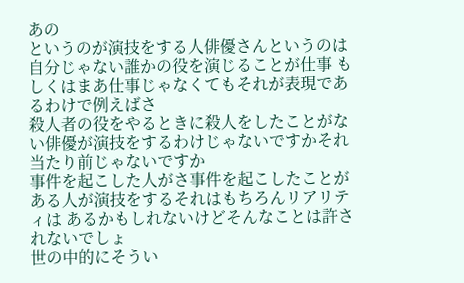あの
というのが演技をする人俳優さんというのは自分じゃない誰かの役を演じることが仕事 もしくはまあ仕事じゃなくてもそれが表現であるわけで例えばさ
殺人者の役をやるときに殺人をしたことがない俳優が演技をするわけじゃないですかそれ当たり前じゃないですか
事件を起こした人がさ事件を起こしたことがある人が演技をするそれはもちろんリアリティは あるかもしれないけどそんなことは許されないでしょ
世の中的にそうい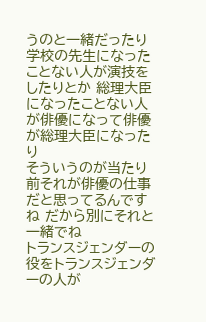うのと一緒だったり学校の先生になったことない人が演技をしたりとか 総理大臣になったことない人が俳優になって俳優が総理大臣になったり
そういうのが当たり前それが俳優の仕事だと思ってるんですね だから別にそれと一緒でね
トランスジェンダーの役をトランスジェンダーの人が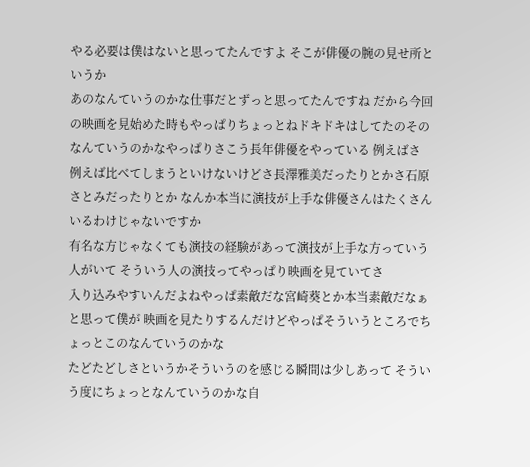やる必要は僕はないと思ってたんですよ そこが俳優の腕の見せ所というか
あのなんていうのかな仕事だとずっと思ってたんですね だから今回の映画を見始めた時もやっぱりちょっとねドキドキはしてたのその
なんていうのかなやっぱりさこう長年俳優をやっている 例えばさ
例えば比べてしまうといけないけどさ長澤雅美だったりとかさ石原さとみだったりとか なんか本当に演技が上手な俳優さんはたくさんいるわけじゃないですか
有名な方じゃなくても演技の経験があって演技が上手な方っていう人がいて そういう人の演技ってやっぱり映画を見ていてさ
入り込みやすいんだよねやっぱ素敵だな宮崎葵とか本当素敵だなぁと思って僕が 映画を見たりするんだけどやっぱそういうところでちょっとこのなんていうのかな
たどたどしさというかそういうのを感じる瞬間は少しあって そういう度にちょっとなんていうのかな自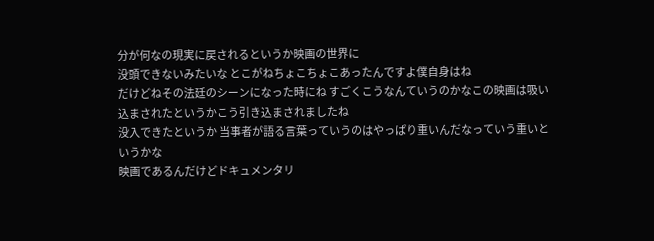分が何なの現実に戻されるというか映画の世界に
没頭できないみたいな とこがねちょこちょこあったんですよ僕自身はね
だけどねその法廷のシーンになった時にね すごくこうなんていうのかなこの映画は吸い込まされたというかこう引き込まされましたね
没入できたというか 当事者が語る言葉っていうのはやっぱり重いんだなっていう重いというかな
映画であるんだけどドキュメンタリ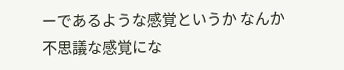ーであるような感覚というか なんか不思議な感覚にな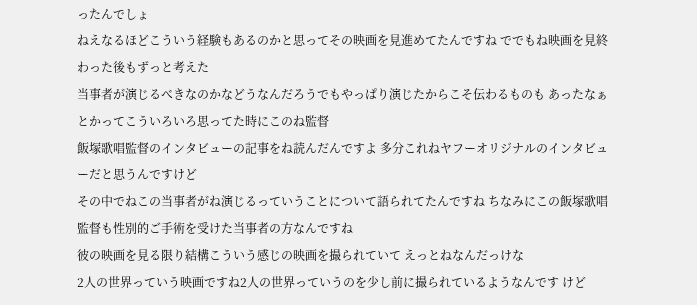ったんでしょ
ねえなるほどこういう経験もあるのかと思ってその映画を見進めてたんですね ででもね映画を見終わった後もずっと考えた
当事者が演じるべきなのかなどうなんだろうでもやっぱり演じたからこそ伝わるものも あったなぁとかってこういろいろ思ってた時にこのね監督
飯塚歌唱監督のインタビューの記事をね読んだんですよ 多分これねヤフーオリジナルのインタビューだと思うんですけど
その中でねこの当事者がね演じるっていうことについて語られてたんですね ちなみにこの飯塚歌唱監督も性別的ご手術を受けた当事者の方なんですね
彼の映画を見る限り結構こういう感じの映画を撮られていて えっとねなんだっけな
2人の世界っていう映画ですね2人の世界っていうのを少し前に撮られているようなんです けど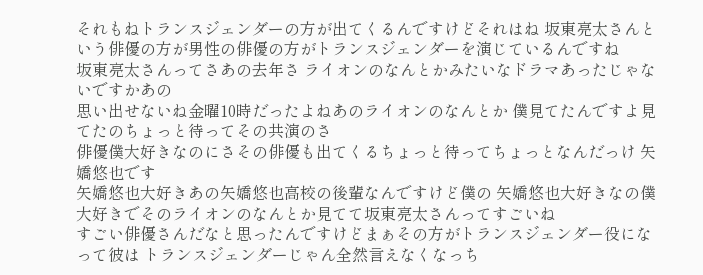それもねトランスジェンダーの方が出てくるんですけどそれはね 坂東亮太さんという俳優の方が男性の俳優の方がトランスジェンダーを演じているんですね
坂東亮太さんってさあの去年さ ライオンのなんとかみたいなドラマあったじゃないですかあの
思い出せないね金曜10時だったよねあのライオンのなんとか 僕見てたんですよ見てたのちょっと待ってその共演のさ
俳優僕大好きなのにさその俳優も出てくるちょっと待ってちょっとなんだっけ 矢嬌悠也です
矢嬌悠也大好きあの矢嬌悠也高校の後輩なんですけど僕の 矢嬌悠也大好きなの僕大好きでそのライオンのなんとか見てて坂東亮太さんってすごいね
すごい俳優さんだなと思ったんですけどまぁその方がトランスジェンダー役になって彼は トランスジェンダーじゃん全然言えなくなっち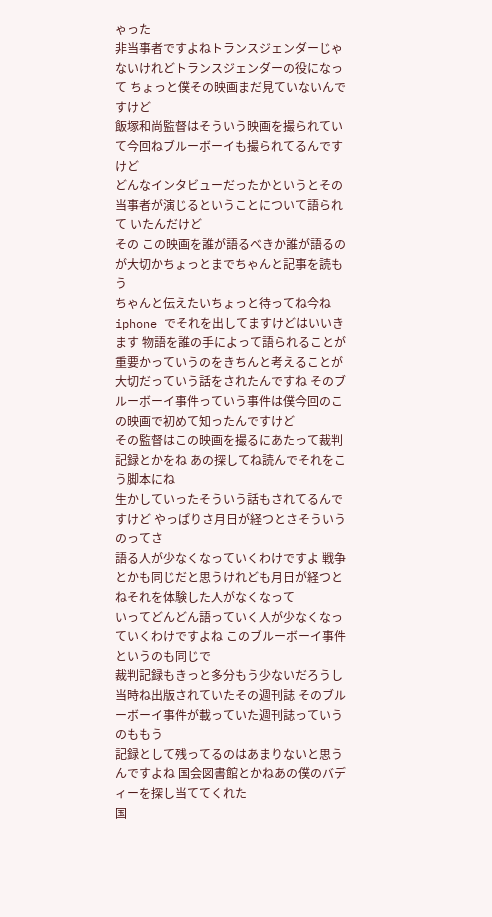ゃった
非当事者ですよねトランスジェンダーじゃないけれどトランスジェンダーの役になって ちょっと僕その映画まだ見ていないんですけど
飯塚和尚監督はそういう映画を撮られていて今回ねブルーボーイも撮られてるんです けど
どんなインタビューだったかというとその当事者が演じるということについて語られて いたんだけど
その この映画を誰が語るべきか誰が語るのが大切かちょっとまでちゃんと記事を読もう
ちゃんと伝えたいちょっと待ってね今ね iphone でそれを出してますけどはいいきます 物語を誰の手によって語られることが重要かっていうのをきちんと考えることが
大切だっていう話をされたんですね そのブルーボーイ事件っていう事件は僕今回のこの映画で初めて知ったんですけど
その監督はこの映画を撮るにあたって裁判記録とかをね あの探してね読んでそれをこう脚本にね
生かしていったそういう話もされてるんですけど やっぱりさ月日が経つとさそういうのってさ
語る人が少なくなっていくわけですよ 戦争とかも同じだと思うけれども月日が経つとねそれを体験した人がなくなって
いってどんどん語っていく人が少なくなっていくわけですよね このブルーボーイ事件というのも同じで
裁判記録もきっと多分もう少ないだろうし当時ね出版されていたその週刊誌 そのブルーボーイ事件が載っていた週刊誌っていうのももう
記録として残ってるのはあまりないと思うんですよね 国会図書館とかねあの僕のバディーを探し当ててくれた
国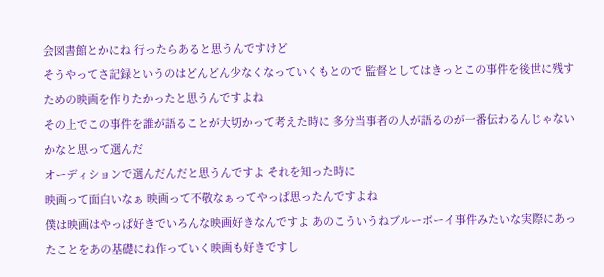会図書館とかにね 行ったらあると思うんですけど
そうやってさ記録というのはどんどん少なくなっていくもとので 監督としてはきっとこの事件を後世に残すための映画を作りたかったと思うんですよね
その上でこの事件を誰が語ることが大切かって考えた時に 多分当事者の人が語るのが一番伝わるんじゃないかなと思って選んだ
オーディションで選んだんだと思うんですよ それを知った時に
映画って面白いなぁ 映画って不敬なぁってやっぱ思ったんですよね
僕は映画はやっぱ好きでいろんな映画好きなんですよ あのこういうねブルーボーイ事件みたいな実際にあったことをあの基礎にね作っていく映画も好きですし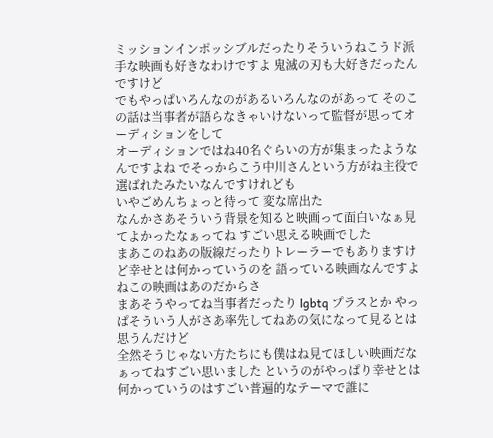ミッションインポッシブルだったりそういうねこうド派手な映画も好きなわけですよ 鬼滅の刃も大好きだったんですけど
でもやっぱいろんなのがあるいろんなのがあって そのこの話は当事者が語らなきゃいけないって監督が思ってオーディションをして
オーディションではね40名ぐらいの方が集まったようなんですよね でそっからこう中川さんという方がね主役で選ばれたみたいなんですけれども
いやごめんちょっと待って 変な席出た
なんかさあそういう背景を知ると映画って面白いなぁ見てよかったなぁってね すごい思える映画でした
まあこのねあの版線だったりトレーラーでもありますけど幸せとは何かっていうのを 語っている映画なんですよねこの映画はあのだからさ
まあそうやってね当事者だったり lgbtq プラスとか やっぱそういう人がさあ率先してねあの気になって見るとは思うんだけど
全然そうじゃない方たちにも僕はね見てほしい映画だなぁってねすごい思いました というのがやっぱり幸せとは何かっていうのはすごい普遍的なテーマで誰に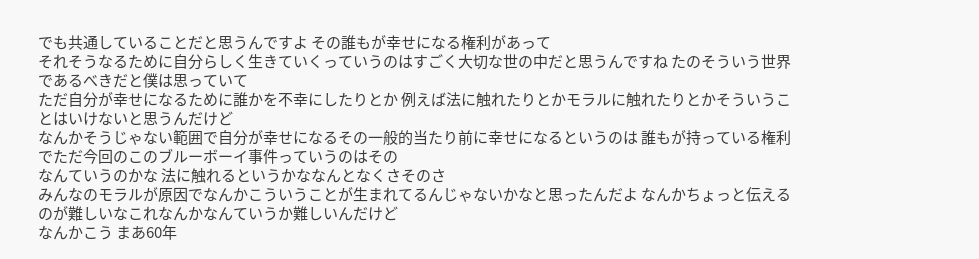でも共通していることだと思うんですよ その誰もが幸せになる権利があって
それそうなるために自分らしく生きていくっていうのはすごく大切な世の中だと思うんですね たのそういう世界であるべきだと僕は思っていて
ただ自分が幸せになるために誰かを不幸にしたりとか 例えば法に触れたりとかモラルに触れたりとかそういうことはいけないと思うんだけど
なんかそうじゃない範囲で自分が幸せになるその一般的当たり前に幸せになるというのは 誰もが持っている権利でただ今回のこのブルーボーイ事件っていうのはその
なんていうのかな 法に触れるというかななんとなくさそのさ
みんなのモラルが原因でなんかこういうことが生まれてるんじゃないかなと思ったんだよ なんかちょっと伝えるのが難しいなこれなんかなんていうか難しいんだけど
なんかこう まあ60年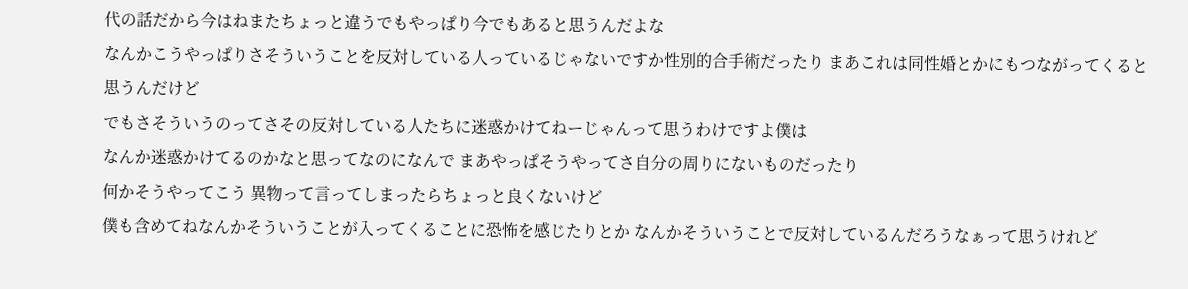代の話だから今はねまたちょっと違うでもやっぱり今でもあると思うんだよな
なんかこうやっぱりさそういうことを反対している人っているじゃないですか性別的合手術だったり まあこれは同性婚とかにもつながってくると思うんだけど
でもさそういうのってさその反対している人たちに迷惑かけてねーじゃんって思うわけですよ僕は
なんか迷惑かけてるのかなと思ってなのになんで まあやっぱそうやってさ自分の周りにないものだったり
何かそうやってこう 異物って言ってしまったらちょっと良くないけど
僕も含めてねなんかそういうことが入ってくることに恐怖を感じたりとか なんかそういうことで反対しているんだろうなぁって思うけれど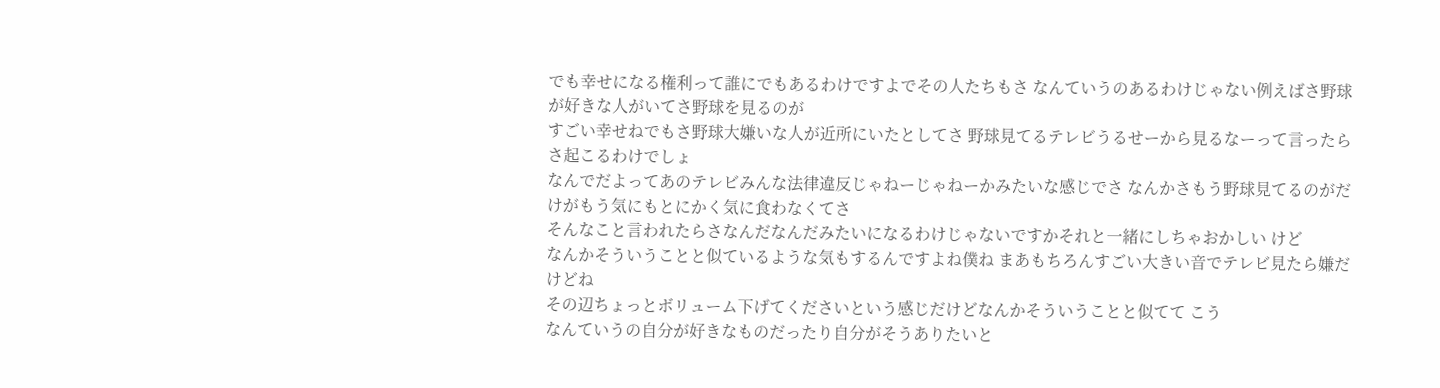でも幸せになる権利って誰にでもあるわけですよでその人たちもさ なんていうのあるわけじゃない例えばさ野球が好きな人がいてさ野球を見るのが
すごい幸せねでもさ野球大嫌いな人が近所にいたとしてさ 野球見てるテレビうるせーから見るなーって言ったらさ起こるわけでしょ
なんでだよってあのテレビみんな法律違反じゃねーじゃねーかみたいな感じでさ なんかさもう野球見てるのがだけがもう気にもとにかく気に食わなくてさ
そんなこと言われたらさなんだなんだみたいになるわけじゃないですかそれと一緒にしちゃおかしい けど
なんかそういうことと似ているような気もするんですよね僕ね まあもちろんすごい大きい音でテレビ見たら嫌だけどね
その辺ちょっとボリューム下げてくださいという感じだけどなんかそういうことと似てて こう
なんていうの自分が好きなものだったり自分がそうありたいと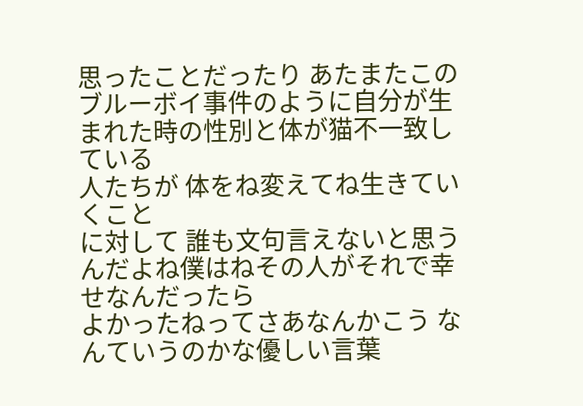思ったことだったり あたまたこのブルーボイ事件のように自分が生まれた時の性別と体が猫不一致している
人たちが 体をね変えてね生きていくこと
に対して 誰も文句言えないと思うんだよね僕はねその人がそれで幸せなんだったら
よかったねってさあなんかこう なんていうのかな優しい言葉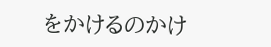をかけるのかけ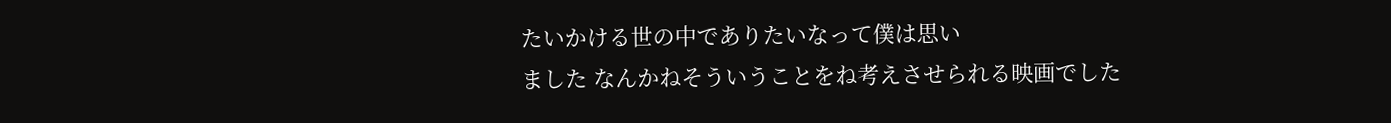たいかける世の中でありたいなって僕は思い
ました なんかねそういうことをね考えさせられる映画でした